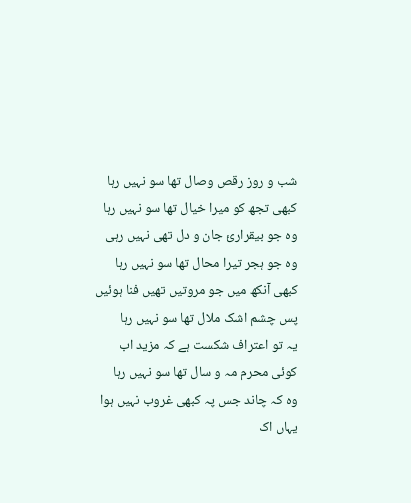شب و روز رقص وصال تھا سو نہیں رہا
کبھی تجھ کو میرا خیال تھا سو نہیں رہا
وہ جو بیقرارئ جان و دل تھی نہیں رہی
وہ جو ہجر تیرا محال تھا سو نہیں رہا
کبھی آنکھ میں جو مروتیں تھیں فنا ہوئیں
پس چشم اشک ملال تھا سو نہیں رہا
یہ تو اعتراف شکست ہے کہ مزید اب
کوئی محرم مہ و سال تھا سو نہیں رہا
وہ کہ چاند جس پہ کبھی غروب نہیں ہوا
یہاں اک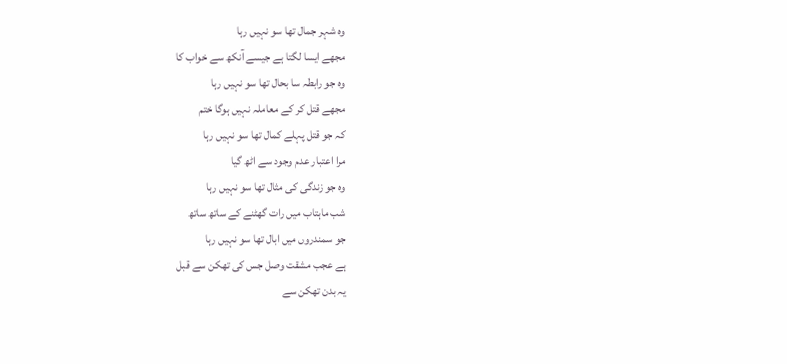وہ شہر جمال تھا سو نہیں رہا
مجھے ایسا لگتا ہے جیسے آنکھ سے خواب کا
وہ جو رابطہ سا بحال تھا سو نہیں رہا
مجھے قتل کر کے معاملہ نہیں ہوگا ختم
کہ جو قتل پہلے کمال تھا سو نہیں رہا
مرا اعتبار عدم وجود سے اٹھ گیا
وہ جو زندگی کی مثال تھا سو نہیں رہا
شب ماہتاب میں رات گھٹنے کے ساتھ ساتھ
جو سمندروں میں ابال تھا سو نہیں رہا
ہے عجب مشقت وصل جس کی تھکن سے قبل
یہ بدن تھکن سے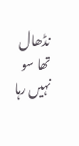نڈھال تھا سو نہیں رہا